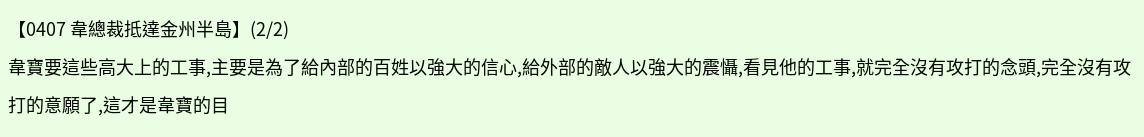【0407 韋總裁抵達金州半島】(2/2)
韋寶要這些高大上的工事,主要是為了給內部的百姓以強大的信心,給外部的敵人以強大的震懾,看見他的工事,就完全沒有攻打的念頭,完全沒有攻打的意願了,這才是韋寶的目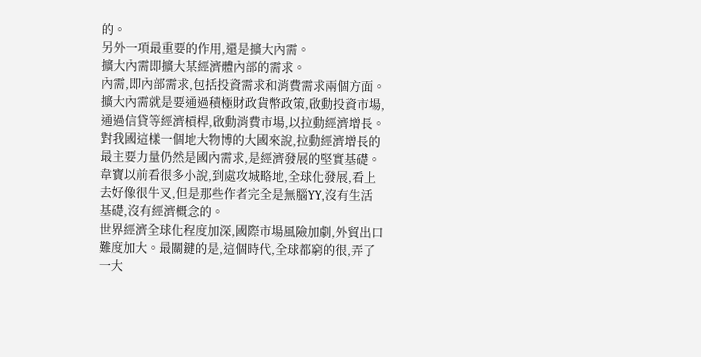的。
另外一項最重要的作用,還是擴大內需。
擴大內需即擴大某經濟體內部的需求。
內需,即內部需求,包括投資需求和消費需求兩個方面。
擴大內需就是要通過積極財政貨幣政策,啟動投資市場,通過信貸等經濟槓桿,啟動消費市場,以拉動經濟增長。
對我國這樣一個地大物博的大國來說,拉動經濟增長的最主要力量仍然是國內需求,是經濟發展的堅實基礎。
韋寶以前看很多小說,到處攻城略地,全球化發展,看上去好像很牛叉,但是那些作者完全是無腦YY,沒有生活基礎,沒有經濟概念的。
世界經濟全球化程度加深,國際市場風險加劇,外貿出口難度加大。最關鍵的是,這個時代,全球都窮的很,弄了一大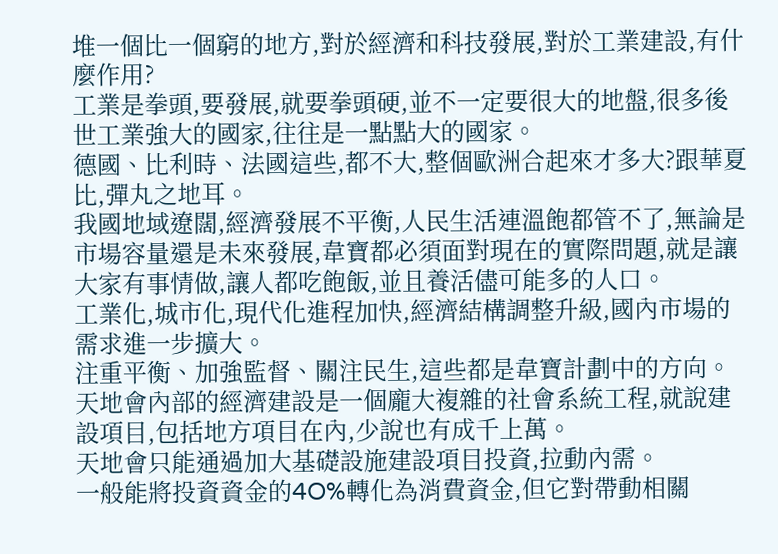堆一個比一個窮的地方,對於經濟和科技發展,對於工業建設,有什麼作用?
工業是拳頭,要發展,就要拳頭硬,並不一定要很大的地盤,很多後世工業強大的國家,往往是一點點大的國家。
德國、比利時、法國這些,都不大,整個歐洲合起來才多大?跟華夏比,彈丸之地耳。
我國地域遼闊,經濟發展不平衡,人民生活連溫飽都管不了,無論是市場容量還是未來發展,韋寶都必須面對現在的實際問題,就是讓大家有事情做,讓人都吃飽飯,並且養活儘可能多的人口。
工業化,城市化,現代化進程加快,經濟結構調整升級,國內市場的需求進一步擴大。
注重平衡、加強監督、關注民生,這些都是韋寶計劃中的方向。
天地會內部的經濟建設是一個龐大複雜的社會系統工程,就說建設項目,包括地方項目在內,少說也有成千上萬。
天地會只能通過加大基礎設施建設項目投資,拉動內需。
一般能將投資資金的4O%轉化為消費資金,但它對帶動相關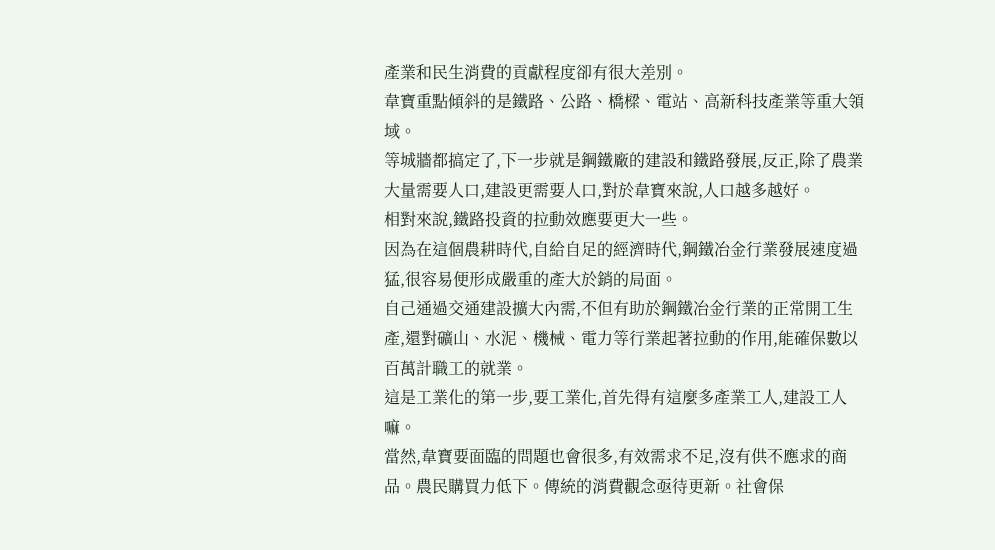產業和民生消費的貢獻程度卻有很大差別。
韋寶重點傾斜的是鐵路、公路、橋樑、電站、高新科技產業等重大領域。
等城牆都搞定了,下一步就是鋼鐵廠的建設和鐵路發展,反正,除了農業大量需要人口,建設更需要人口,對於韋寶來說,人口越多越好。
相對來說,鐵路投資的拉動效應要更大一些。
因為在這個農耕時代,自給自足的經濟時代,鋼鐵冶金行業發展速度過猛,很容易便形成嚴重的產大於銷的局面。
自己通過交通建設擴大內需,不但有助於鋼鐵冶金行業的正常開工生產,還對礦山、水泥、機械、電力等行業起著拉動的作用,能確保數以百萬計職工的就業。
這是工業化的第一步,要工業化,首先得有這麼多產業工人,建設工人嘛。
當然,韋寶要面臨的問題也會很多,有效需求不足,沒有供不應求的商品。農民購買力低下。傳統的消費觀念亟待更新。社會保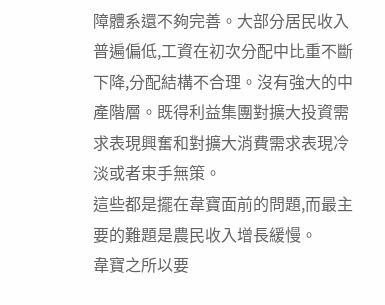障體系還不夠完善。大部分居民收入普遍偏低,工資在初次分配中比重不斷下降,分配結構不合理。沒有強大的中產階層。既得利益集團對擴大投資需求表現興奮和對擴大消費需求表現冷淡或者束手無策。
這些都是擺在韋寶面前的問題,而最主要的難題是農民收入增長緩慢。
韋寶之所以要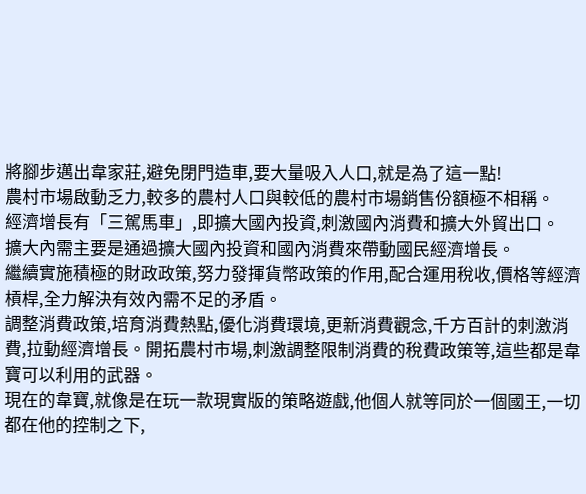將腳步邁出韋家莊,避免閉門造車,要大量吸入人口,就是為了這一點!
農村市場啟動乏力,較多的農村人口與較低的農村市場銷售份額極不相稱。
經濟增長有「三駕馬車」,即擴大國內投資,刺激國內消費和擴大外貿出口。
擴大內需主要是通過擴大國內投資和國內消費來帶動國民經濟增長。
繼續實施積極的財政政策,努力發揮貨幣政策的作用,配合運用稅收,價格等經濟槓桿,全力解決有效內需不足的矛盾。
調整消費政策,培育消費熱點,優化消費環境,更新消費觀念,千方百計的刺激消費,拉動經濟增長。開拓農村市場,刺激調整限制消費的稅費政策等,這些都是韋寶可以利用的武器。
現在的韋寶,就像是在玩一款現實版的策略遊戲,他個人就等同於一個國王,一切都在他的控制之下,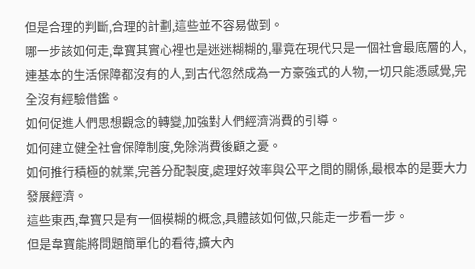但是合理的判斷,合理的計劃,這些並不容易做到。
哪一步該如何走,韋寶其實心裡也是迷迷糊糊的,畢竟在現代只是一個社會最底層的人,連基本的生活保障都沒有的人,到古代忽然成為一方豪強式的人物,一切只能憑感覺,完全沒有經驗借鑑。
如何促進人們思想觀念的轉變,加強對人們經濟消費的引導。
如何建立健全社會保障制度,免除消費後顧之憂。
如何推行積極的就業,完善分配製度,處理好效率與公平之間的關係,最根本的是要大力發展經濟。
這些東西,韋寶只是有一個模糊的概念,具體該如何做,只能走一步看一步。
但是韋寶能將問題簡單化的看待,擴大內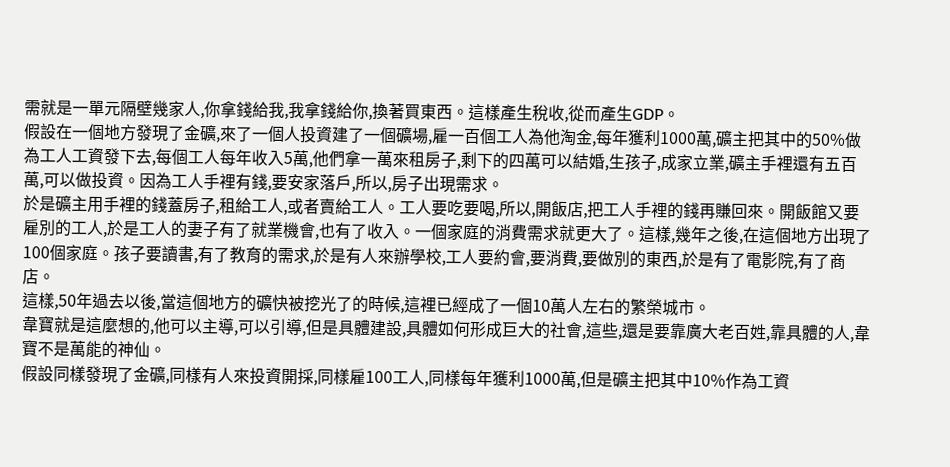需就是一單元隔壁幾家人,你拿錢給我,我拿錢給你,換著買東西。這樣產生稅收,從而產生GDP。
假設在一個地方發現了金礦,來了一個人投資建了一個礦場,雇一百個工人為他淘金,每年獲利1000萬,礦主把其中的50%做為工人工資發下去,每個工人每年收入5萬,他們拿一萬來租房子,剩下的四萬可以結婚,生孩子,成家立業,礦主手裡還有五百萬,可以做投資。因為工人手裡有錢,要安家落戶,所以,房子出現需求。
於是礦主用手裡的錢蓋房子,租給工人,或者賣給工人。工人要吃要喝,所以,開飯店,把工人手裡的錢再賺回來。開飯館又要雇別的工人,於是工人的妻子有了就業機會,也有了收入。一個家庭的消費需求就更大了。這樣,幾年之後,在這個地方出現了100個家庭。孩子要讀書,有了教育的需求,於是有人來辦學校,工人要約會,要消費,要做別的東西,於是有了電影院,有了商店。
這樣,50年過去以後,當這個地方的礦快被挖光了的時候,這裡已經成了一個10萬人左右的繁榮城市。
韋寶就是這麼想的,他可以主導,可以引導,但是具體建設,具體如何形成巨大的社會,這些,還是要靠廣大老百姓,靠具體的人,韋寶不是萬能的神仙。
假設同樣發現了金礦,同樣有人來投資開採,同樣雇100工人,同樣每年獲利1000萬,但是礦主把其中10%作為工資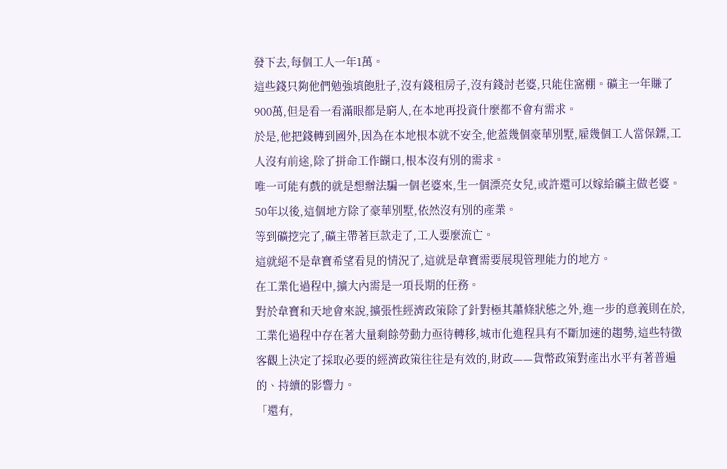發下去,每個工人一年1萬。
這些錢只夠他們勉強填飽肚子,沒有錢租房子,沒有錢討老婆,只能住窩棚。礦主一年賺了900萬,但是看一看滿眼都是窮人,在本地再投資什麼都不會有需求。
於是,他把錢轉到國外,因為在本地根本就不安全,他蓋幾個豪華別墅,雇幾個工人當保鏢,工人沒有前途,除了拼命工作餬口,根本沒有別的需求。
唯一可能有戲的就是想辦法騙一個老婆來,生一個漂亮女兒,或許還可以嫁給礦主做老婆。
50年以後,這個地方除了豪華別墅,依然沒有別的產業。
等到礦挖完了,礦主帶著巨款走了,工人要麼流亡。
這就絕不是韋寶希望看見的情況了,這就是韋寶需要展現管理能力的地方。
在工業化過程中,擴大內需是一項長期的任務。
對於韋寶和天地會來說,擴張性經濟政策除了針對極其蕭條狀態之外,進一步的意義則在於,工業化過程中存在著大量剩餘勞動力亟待轉移,城市化進程具有不斷加速的趨勢,這些特徵客觀上決定了採取必要的經濟政策往往是有效的,財政——貨幣政策對產出水平有著普遍的、持續的影響力。
「還有,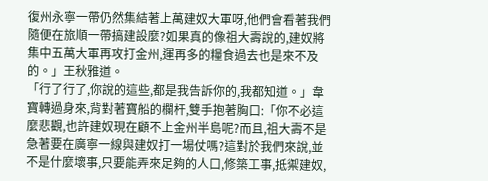復州永寧一帶仍然集結著上萬建奴大軍呀,他們會看著我們隨便在旅順一帶搞建設麼?如果真的像祖大壽說的,建奴將集中五萬大軍再攻打金州,運再多的糧食過去也是來不及的。」王秋雅道。
「行了行了,你說的這些,都是我告訴你的,我都知道。」韋寶轉過身來,背對著寶船的欄杆,雙手抱著胸口:「你不必這麼悲觀,也許建奴現在顧不上金州半島呢?而且,祖大壽不是急著要在廣寧一線與建奴打一場仗嗎?這對於我們來說,並不是什麼壞事,只要能弄來足夠的人口,修築工事,抵禦建奴,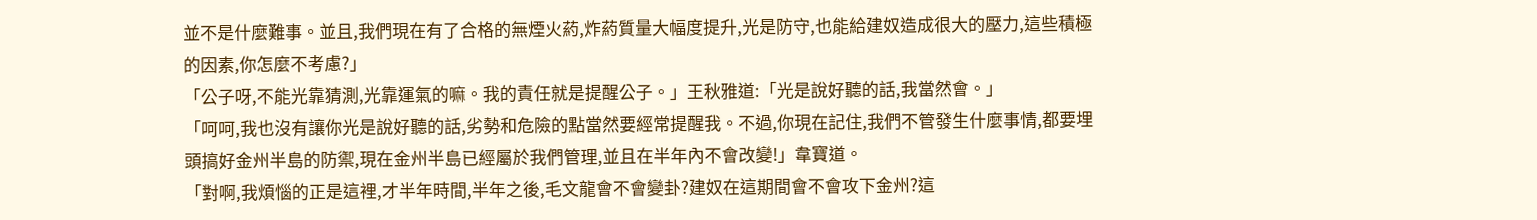並不是什麼難事。並且,我們現在有了合格的無煙火葯,炸葯質量大幅度提升,光是防守,也能給建奴造成很大的壓力,這些積極的因素,你怎麼不考慮?」
「公子呀,不能光靠猜測,光靠運氣的嘛。我的責任就是提醒公子。」王秋雅道:「光是說好聽的話,我當然會。」
「呵呵,我也沒有讓你光是說好聽的話,劣勢和危險的點當然要經常提醒我。不過,你現在記住,我們不管發生什麼事情,都要埋頭搞好金州半島的防禦,現在金州半島已經屬於我們管理,並且在半年內不會改變!」韋寶道。
「對啊,我煩惱的正是這裡,才半年時間,半年之後,毛文龍會不會變卦?建奴在這期間會不會攻下金州?這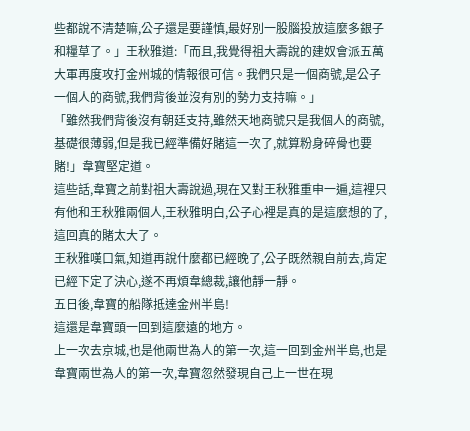些都說不清楚嘛,公子還是要謹慎,最好別一股腦投放這麼多銀子和糧草了。」王秋雅道:「而且,我覺得祖大壽說的建奴會派五萬大軍再度攻打金州城的情報很可信。我們只是一個商號,是公子一個人的商號,我們背後並沒有別的勢力支持嘛。」
「雖然我們背後沒有朝廷支持,雖然天地商號只是我個人的商號,基礎很薄弱,但是我已經準備好賭這一次了,就算粉身碎骨也要賭!」韋寶堅定道。
這些話,韋寶之前對祖大壽說過,現在又對王秋雅重申一遍,這裡只有他和王秋雅兩個人,王秋雅明白,公子心裡是真的是這麼想的了,這回真的賭太大了。
王秋雅嘆口氣,知道再說什麼都已經晚了,公子既然親自前去,肯定已經下定了決心,遂不再煩韋總裁,讓他靜一靜。
五日後,韋寶的船隊抵達金州半島!
這還是韋寶頭一回到這麼遠的地方。
上一次去京城,也是他兩世為人的第一次,這一回到金州半島,也是韋寶兩世為人的第一次,韋寶忽然發現自己上一世在現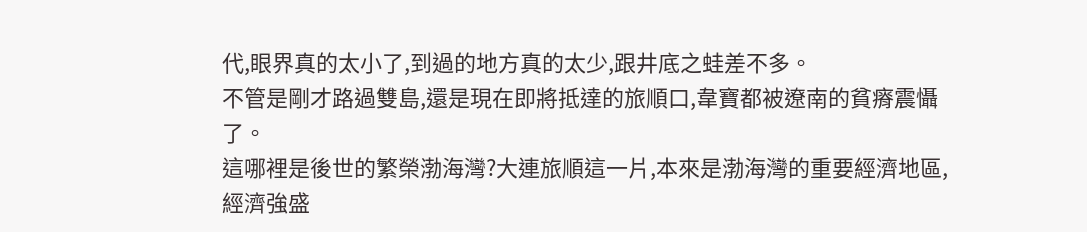代,眼界真的太小了,到過的地方真的太少,跟井底之蛙差不多。
不管是剛才路過雙島,還是現在即將抵達的旅順口,韋寶都被遼南的貧瘠震懾了。
這哪裡是後世的繁榮渤海灣?大連旅順這一片,本來是渤海灣的重要經濟地區,經濟強盛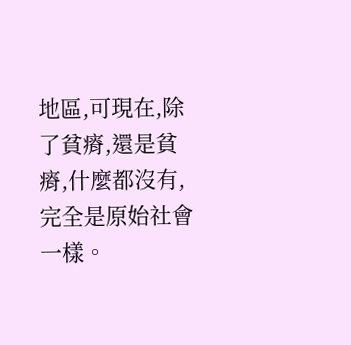地區,可現在,除了貧瘠,還是貧瘠,什麼都沒有,完全是原始社會一樣。